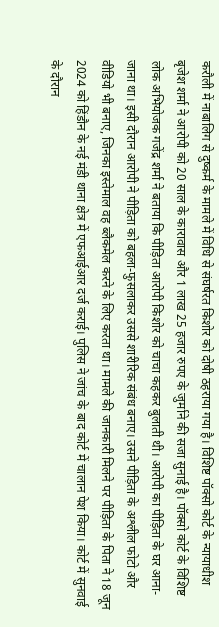करौली में नाबालिग से दुष्कर्म के मामले में विधि से संघर्षरत किशोर को दोषी ठहराया गया है। विशिष्ट पॉक्सो कोर्ट के न्यायाधीश बृजेश शर्मा ने आरोपी को 20 साल के कारावास और 1 लाख 25 हजार रुपए के जुर्माने की सजा सुनाई है। पॉक्सो कोर्ट के विशिष्ट लोक अभियोजक गजेंद्र शर्मा ने बताया कि पीड़िता आरोपी किशोर को चाचा कहकर बुलाती थी। आरोपी का पीड़िता के घर आना-जाना था। इसी दौरान आरोपी ने पीड़िता को बहला-फुसलाकर उससे शारीरिक संबंध बनाए। उसने पीड़िता के अश्लील फोटो और वीडियो भी बनाए, जिनका इस्तेमाल वह ब्लैकमेल करने के लिए करता था। मामले की जानकारी मिलने पर पीड़िता के पिता ने 18 जून 2024 को हिंडौन के नई मंडी थाना क्षेत्र में एफआईआर दर्ज कराई। पुलिस ने जांच के बाद कोर्ट में चालान पेश किया। कोर्ट में सुनवाई के दौरान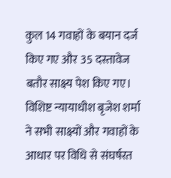कुल 14 गवाहों के बयान दर्ज किए गए और 35 दस्तावेज बतौर साक्ष्य पेश किए गए। विशिष्ट न्यायाधीश बृजेश शर्मा ने सभी साक्ष्यों और गवाहों के आधार पर विधि से संघर्षरत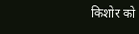किशोर को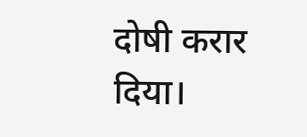दोषी करार दिया।